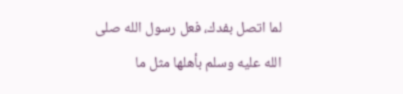لما اتصل بفدك، فعل رسول الله صلى الله عليه وسلم بأهلها مثل ما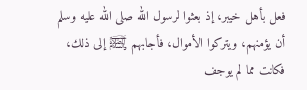فعل بأهل خيبر، إذ بعثوا لرسول الله صلى الله عليه وسلم أن يؤمنهم، ويتركوا الأموال، فأجابهم ﵊ إلى ذلك، فكانت مما لم يوجف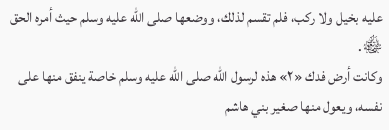عليه بخيل ولا ركب، فلم تقسم لذلك، ووضعها صلى الله عليه وسلم حيث أمره الحق ﷾.
وكانت أرض فدك «٢» هذه لرسول الله صلى الله عليه وسلم خاصة ينفق منها على نفسه، ويعول منها صغير بني هاشم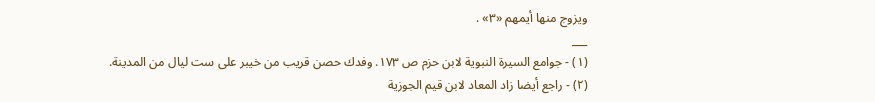ويزوج منها أيمهم «٣» .
___
(١) - جوامع السيرة النبوية لابن حزم ص ١٧٣. وفدك حصن قريب من خيبر على ست ليال من المدينة.
(٢) - راجع أيضا زاد المعاد لابن قيم الجوزية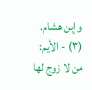وإبن هشام.
(٣) - الأيم: من لا زوج لها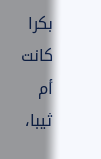بكرا كانت أم ثيبا،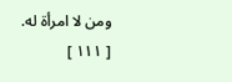ومن لا امرأة له.
[ ١١١ ]